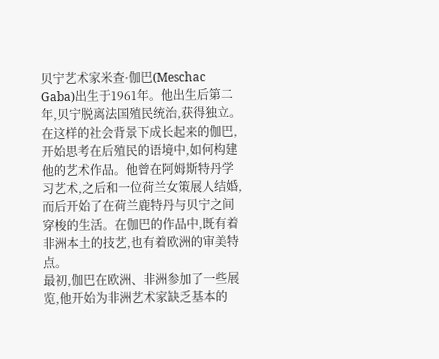贝宁艺术家米查·伽巴(Meschac Gaba)出生于1961年。他出生后第二年,贝宁脱离法国殖民统治,获得独立。在这样的社会背景下成长起来的伽巴,开始思考在后殖民的语境中,如何构建他的艺术作品。他曾在阿姆斯特丹学习艺术,之后和一位荷兰女策展人结婚,而后开始了在荷兰鹿特丹与贝宁之间穿梭的生活。在伽巴的作品中,既有着非洲本土的技艺,也有着欧洲的审美特点。
最初,伽巴在欧洲、非洲参加了一些展览,他开始为非洲艺术家缺乏基本的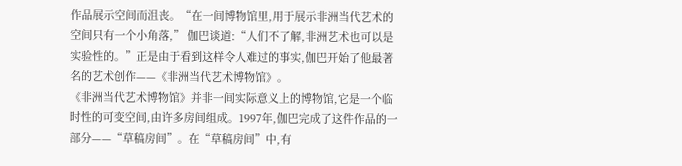作品展示空间而沮丧。“在一间博物馆里,用于展示非洲当代艺术的空间只有一个小角落,” 伽巴谈道:“人们不了解,非洲艺术也可以是实验性的。”正是由于看到这样令人难过的事实,伽巴开始了他最著名的艺术创作——《非洲当代艺术博物馆》。
《非洲当代艺术博物馆》并非一间实际意义上的博物馆,它是一个临时性的可变空间,由许多房间组成。1997年,伽巴完成了这件作品的一部分——“草稿房间”。在“草稿房间”中,有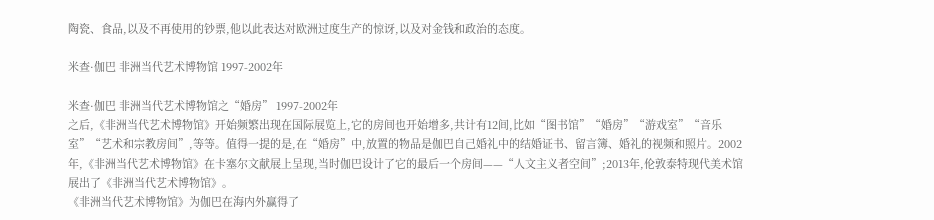陶瓷、食品,以及不再使用的钞票,他以此表达对欧洲过度生产的惊讶,以及对金钱和政治的态度。

米查·伽巴 非洲当代艺术博物馆 1997-2002年

米查·伽巴 非洲当代艺术博物馆之“婚房” 1997-2002年
之后,《非洲当代艺术博物馆》开始频繁出现在国际展览上,它的房间也开始增多,共计有12间,比如“图书馆”“婚房”“游戏室”“音乐室”“艺术和宗教房间”,等等。值得一提的是,在“婚房”中,放置的物品是伽巴自己婚礼中的结婚证书、留言簿、婚礼的视频和照片。2002年,《非洲当代艺术博物馆》在卡塞尔文献展上呈现,当时伽巴设计了它的最后一个房间——“人文主义者空间”;2013年,伦敦泰特现代美术馆展出了《非洲当代艺术博物馆》。
《非洲当代艺术博物馆》为伽巴在海内外赢得了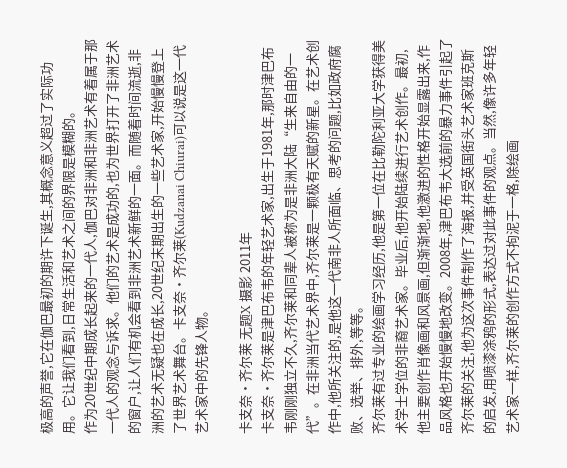极高的声誉,它在伽巴最初的期许下诞生,其概念意义超过了实际功用。它让我们看到,日常生活和艺术之间的界限是模糊的。
作为20世纪中期成长起来的一代人,伽巴对非洲和非洲艺术有着属于那一代人的观念与诉求。他们的艺术是成功的,也为世界打开了非洲艺术的窗户,让人们有机会看到非洲艺术新鲜的一面。而随着时间流逝,非洲的艺术无疑也在成长,20世纪末期出生的一些艺术家,开始慢慢登上了世界艺术舞台。卡支奈·齐尔莱(Kudzanai Chiurai)可以说是这一代艺术家中的先锋人物。

卡支奈·齐尔莱 无题X 摄影 2011年
卡支奈·齐尔莱是津巴布韦的年轻艺术家,出生于1981年,那时津巴布韦刚刚独立不久,齐尔莱和同辈人被称为是非洲大陆“生来自由的一代”。在非洲当代艺术界中,齐尔莱是一颗极有天赋的新星。在艺术创作中,他所关注的,是他这一代南非人所面临、思考的问题,比如政府腐败、选举、排外,等等。
齐尔莱有过专业的绘画学习经历,他是第一位在比勒陀利亚大学获得美术学士学位的非裔艺术家。毕业后,他开始陆续进行艺术创作。最初,他主要创作肖像画和风景画,但渐渐地,他激进的性格开始显露出来,作品风格也开始慢慢地改变。2008年,津巴布韦大选前的暴力事件引起了齐尔莱的关注,他为这次事件制作了海报,并受英国街头艺术家班克斯的启发,用喷漆涂鸦的形式,表达过对此事件的观点。当然,像许多年轻艺术家一样,齐尔莱的创作方式不拘泥于一格,除绘画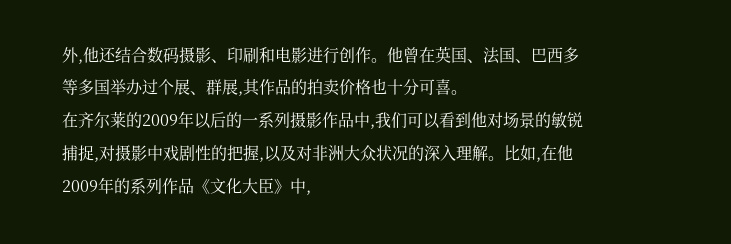外,他还结合数码摄影、印刷和电影进行创作。他曾在英国、法国、巴西多等多国举办过个展、群展,其作品的拍卖价格也十分可喜。
在齐尔莱的2009年以后的一系列摄影作品中,我们可以看到他对场景的敏锐捕捉,对摄影中戏剧性的把握,以及对非洲大众状况的深入理解。比如,在他2009年的系列作品《文化大臣》中,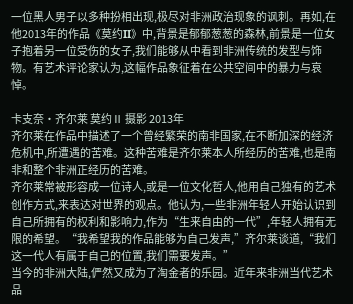一位黑人男子以多种扮相出现,极尽对非洲政治现象的讽刺。再如,在他2013年的作品《莫约II》中,背景是郁郁葱葱的森林,前景是一位女子抱着另一位受伤的女子,我们能够从中看到非洲传统的发型与饰物。有艺术评论家认为,这幅作品象征着在公共空间中的暴力与哀悼。

卡支奈·齐尔莱 莫约Ⅱ 摄影 2013年
齐尔莱在作品中描述了一个曾经繁荣的南非国家,在不断加深的经济危机中,所遭遇的苦难。这种苦难是齐尔莱本人所经历的苦难,也是南非和整个非洲正经历的苦难。
齐尔莱常被形容成一位诗人,或是一位文化哲人,他用自己独有的艺术创作方式,来表达对世界的观点。他认为,一些非洲年轻人开始认识到自己所拥有的权利和影响力,作为“生来自由的一代”,年轻人拥有无限的希望。“我希望我的作品能够为自己发声,”齐尔莱谈道,“我们这一代人有属于自己的位置,我们需要发声。”
当今的非洲大陆,俨然又成为了淘金者的乐园。近年来非洲当代艺术品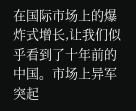在国际市场上的爆炸式增长,让我们似乎看到了十年前的中国。市场上异军突起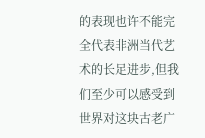的表现也许不能完全代表非洲当代艺术的长足进步,但我们至少可以感受到世界对这块古老广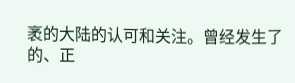袤的大陆的认可和关注。曾经发生了的、正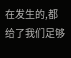在发生的,都给了我们足够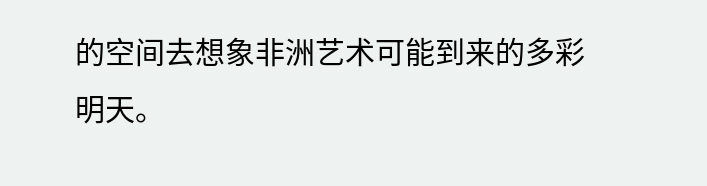的空间去想象非洲艺术可能到来的多彩明天。